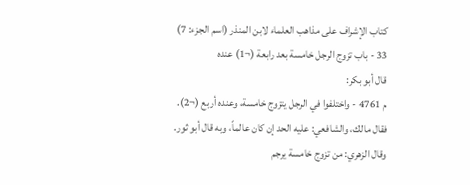كتاب الإشراف على مذاهب العلماء لابن المنذر (اسم الجزء: 7)
33 - باب تزوج الرجل خامسة بعد رابعة (¬1) عنده
قال أبو بكر:
م 4761 - واختلفوا في الرجل يتزوج خامسة، وعنده أربع (¬2).
فقال مالك، والشافعي: عليه الحد إن كان عالماً، وبه قال أبو ثور.
وقال الزهري: من تزوج خامسة يرجم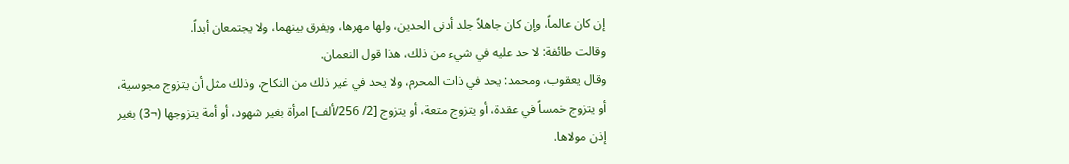إن كان عالماً، وإن كان جاهلاً جلد أدنى الحدين، ولها مهرها، ويفرق بينهما، ولا يجتمعان أبداً.
وقالت طائفة: لا حد عليه في شيء من ذلك، هذا قول النعمان.
وقال يعقوب، ومحمد: يحد في ذات المحرم، ولا يحد في غير ذلك من النكاح، وذلك مثل أن يتزوج مجوسية، أو يتزوج خمساً في عقدة، أو يتزوج متعة، أو يتزوج [2/ 256/ألف] امرأة بغير شهود، أو أمة يتزوجها (¬3) بغير إذن مولاها.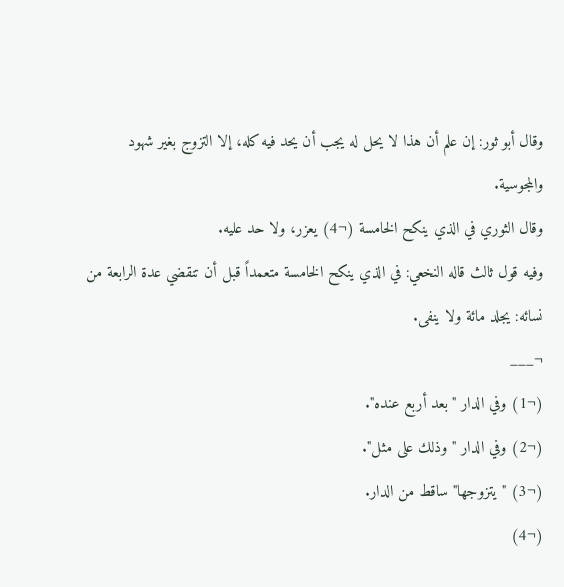وقال أبو ثور: إن علم أن هذا لا يحل له يجب أن يحد فيه كله، إلا التزوج بغير شهود والمجوسية.
وقال الثوري في الذي ينكح الخامسة (¬4) يعزر، ولا حد عليه.
وفيه قول ثالث قاله النخعي: في الذي ينكح الخامسة متعمداً قبل أن تنقضي عدة الرابعة من نسائه: يجلد مائة ولا ينفى.
¬___
(¬1) وفي الدار "بعد أربع عنده".
(¬2) وفي الدار "وذلك على مثل".
(¬3) "يتزوجها" ساقط من الدار.
(¬4)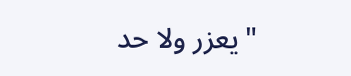"يعزر ولا حد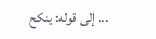... إلى قوله: ينكح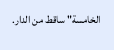الخامسة" ساقط من الدار.